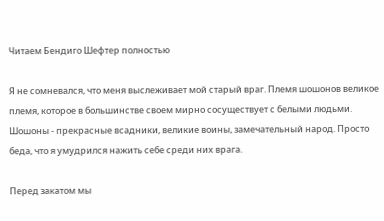Читаем Бендиго Шефтер полностью

Я не сомневался, что меня выслеживает мой старый враг. Племя шошонов великое племя, которое в большинстве своем мирно сосуществует с белыми людьми. Шошоны - прекрасные всадники, великие воины, замечательный народ. Просто беда, что я умудрился нажить себе среди них врага.

Перед закатом мы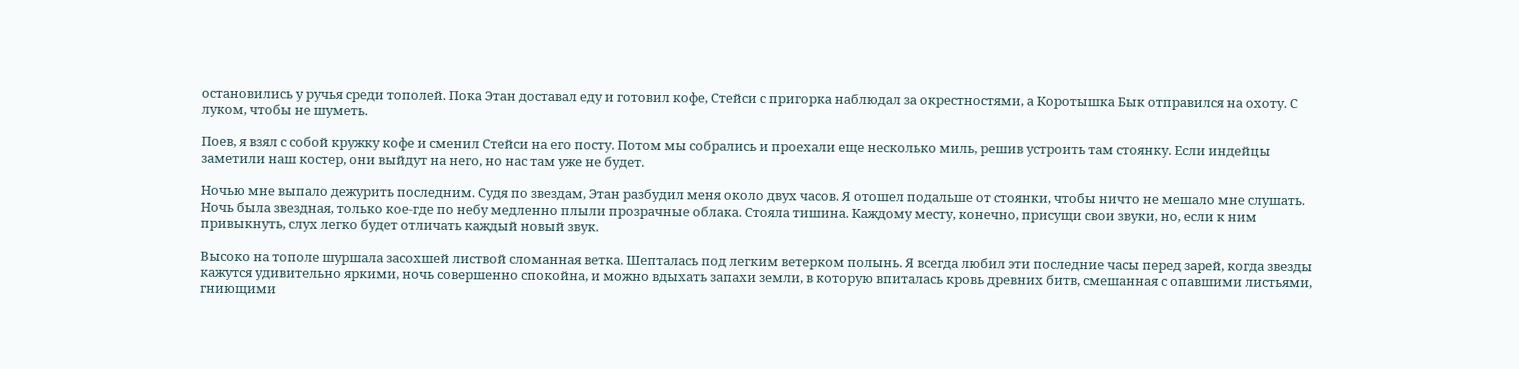остановились у ручья среди тополей. Пока Этан доставал еду и готовил кофе, Стейси с пригорка наблюдал за окрестностями, а Коротышка Бык отправился на охоту. С луком, чтобы не шуметь.

Поев, я взял с собой кружку кофе и сменил Стейси на его посту. Потом мы собрались и проехали еще несколько миль, решив устроить там стоянку. Если индейцы заметили наш костер, они выйдут на него, но нас там уже не будет.

Ночью мне выпало дежурить последним. Судя по звездам, Этан разбудил меня около двух часов. Я отошел подальше от стоянки, чтобы ничто не мешало мне слушать. Ночь была звездная, только кое-где по небу медленно плыли прозрачные облака. Стояла тишина. Каждому месту, конечно, присущи свои звуки, но, если к ним привыкнуть, слух легко будет отличать каждый новый звук.

Высоко на тополе шуршала засохшей листвой сломанная ветка. Шепталась под легким ветерком полынь. Я всегда любил эти последние часы перед зарей, когда звезды кажутся удивительно яркими, ночь совершенно спокойна, и можно вдыхать запахи земли, в которую впиталась кровь древних битв, смешанная с опавшими листьями, гниющими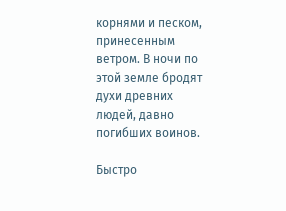корнями и песком, принесенным ветром. В ночи по этой земле бродят духи древних людей, давно погибших воинов.

Быстро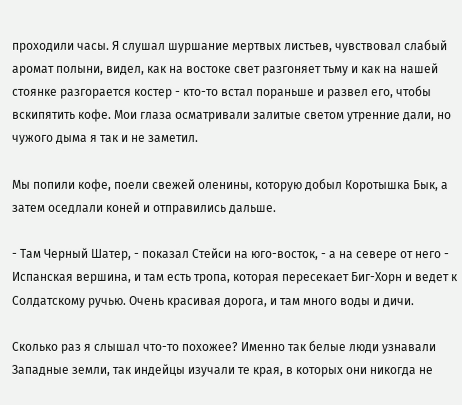проходили часы. Я слушал шуршание мертвых листьев, чувствовал слабый аромат полыни, видел, как на востоке свет разгоняет тьму и как на нашей стоянке разгорается костер - кто-то встал пораньше и развел его, чтобы вскипятить кофе. Мои глаза осматривали залитые светом утренние дали, но чужого дыма я так и не заметил.

Мы попили кофе, поели свежей оленины, которую добыл Коротышка Бык, а затем оседлали коней и отправились дальше.

- Там Черный Шатер, - показал Стейси на юго-восток, - а на севере от него - Испанская вершина, и там есть тропа, которая пересекает Биг-Хорн и ведет к Солдатскому ручью. Очень красивая дорога, и там много воды и дичи.

Сколько раз я слышал что-то похожее? Именно так белые люди узнавали Западные земли, так индейцы изучали те края, в которых они никогда не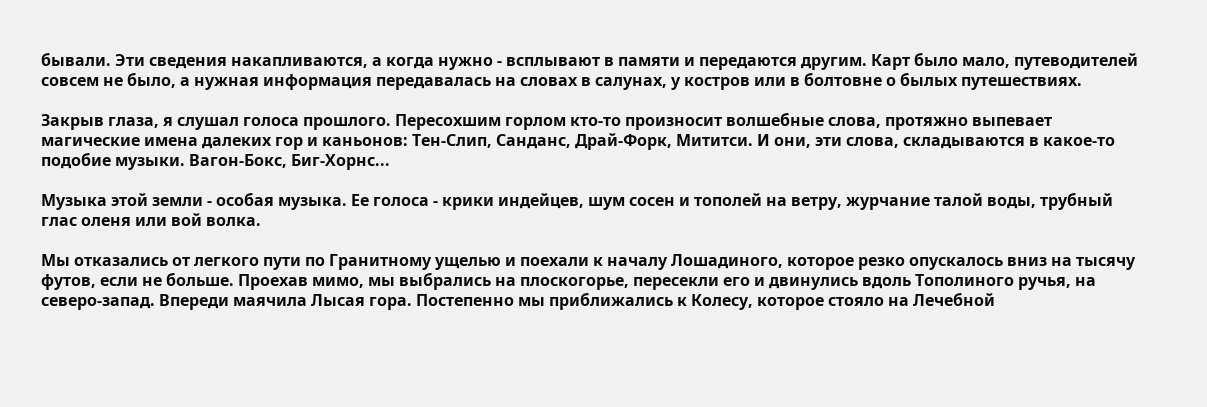бывали. Эти сведения накапливаются, а когда нужно - всплывают в памяти и передаются другим. Карт было мало, путеводителей совсем не было, а нужная информация передавалась на словах в салунах, у костров или в болтовне о былых путешествиях.

Закрыв глаза, я слушал голоса прошлого. Пересохшим горлом кто-то произносит волшебные слова, протяжно выпевает магические имена далеких гор и каньонов: Тен-Слип, Санданс, Драй-Форк, Мититси. И они, эти слова, складываются в какое-то подобие музыки. Вагон-Бокс, Биг-Хорнс...

Музыка этой земли - особая музыка. Ее голоса - крики индейцев, шум сосен и тополей на ветру, журчание талой воды, трубный глас оленя или вой волка.

Мы отказались от легкого пути по Гранитному ущелью и поехали к началу Лошадиного, которое резко опускалось вниз на тысячу футов, если не больше. Проехав мимо, мы выбрались на плоскогорье, пересекли его и двинулись вдоль Тополиного ручья, на северо-запад. Впереди маячила Лысая гора. Постепенно мы приближались к Колесу, которое стояло на Лечебной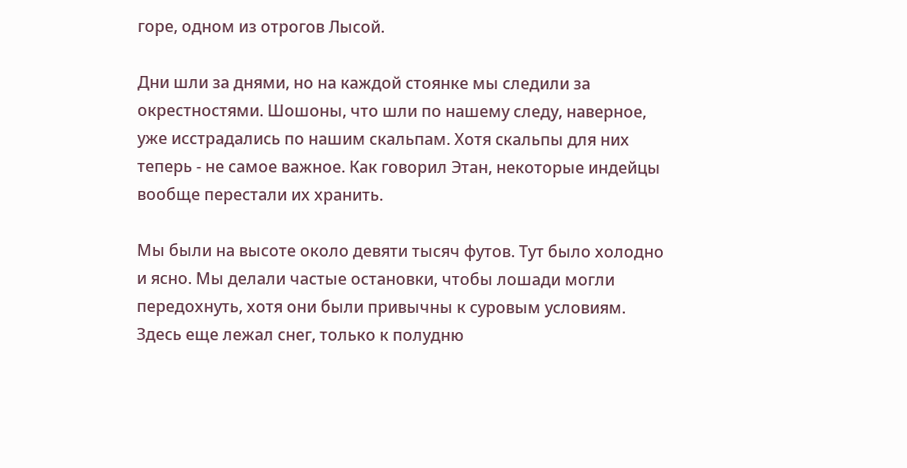горе, одном из отрогов Лысой.

Дни шли за днями, но на каждой стоянке мы следили за окрестностями. Шошоны, что шли по нашему следу, наверное, уже исстрадались по нашим скальпам. Хотя скальпы для них теперь - не самое важное. Как говорил Этан, некоторые индейцы вообще перестали их хранить.

Мы были на высоте около девяти тысяч футов. Тут было холодно и ясно. Мы делали частые остановки, чтобы лошади могли передохнуть, хотя они были привычны к суровым условиям. Здесь еще лежал снег, только к полудню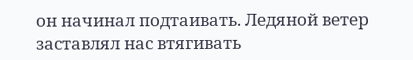он начинал подтаивать. Ледяной ветер заставлял нас втягивать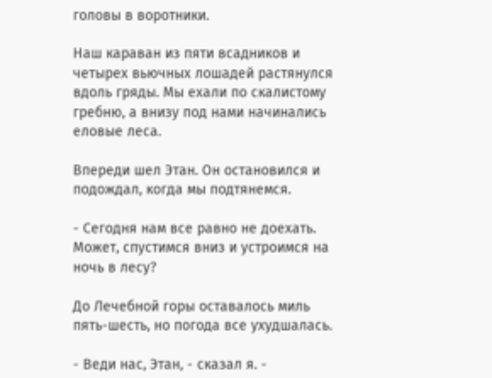головы в воротники.

Наш караван из пяти всадников и четырех вьючных лошадей растянулся вдоль гряды. Мы ехали по скалистому гребню, а внизу под нами начинались еловые леса.

Впереди шел Этан. Он остановился и подождал, когда мы подтянемся.

- Сегодня нам все равно не доехать. Может, спустимся вниз и устроимся на ночь в лесу?

До Лечебной горы оставалось миль пять-шесть, но погода все ухудшалась.

- Веди нас, Этан, - сказал я. -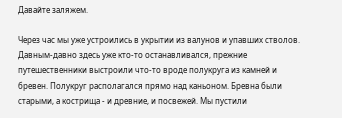Давайте заляжем.

Через час мы уже устроились в укрытии из валунов и упавших стволов. Давным-давно здесь уже кто-то останавливался, прежние путешественники выстроили что-то вроде полукруга из камней и бревен. Полукруг располагался прямо над каньоном. Бревна были старыми, а кострища - и древние, и посвежей. Мы пустили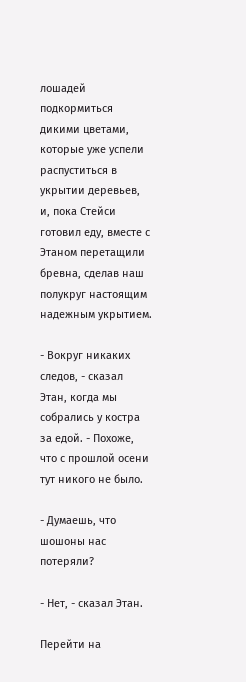лошадей подкормиться дикими цветами, которые уже успели распуститься в укрытии деревьев, и, пока Стейси готовил еду, вместе с Этаном перетащили бревна, сделав наш полукруг настоящим надежным укрытием.

- Вокруг никаких следов, - сказал Этан, когда мы собрались у костра за едой. - Похоже, что с прошлой осени тут никого не было.

- Думаешь, что шошоны нас потеряли?

- Нет, - сказал Этан.

Перейти на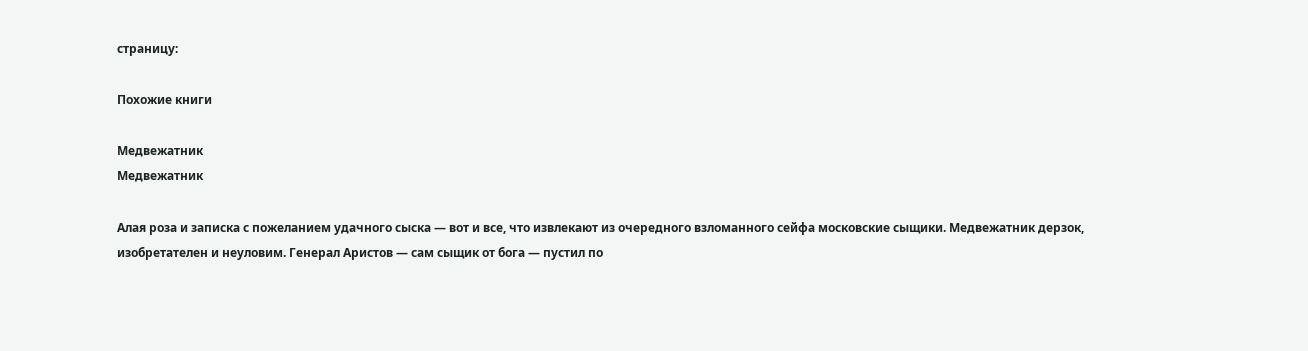страницу:

Похожие книги

Медвежатник
Медвежатник

Алая роза и записка с пожеланием удачного сыска — вот и все, что извлекают из очередного взломанного сейфа московские сыщики. Медвежатник дерзок, изобретателен и неуловим. Генерал Аристов — сам сыщик от бога — пустил по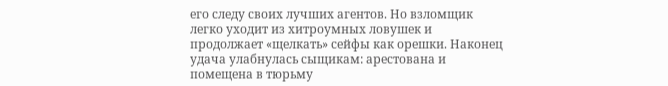его следу своих лучших агентов. Но взломщик легко уходит из хитроумных ловушек и продолжает «щелкать» сейфы как орешки. Наконец удача улабнулась сыщикам: арестована и помещена в тюрьму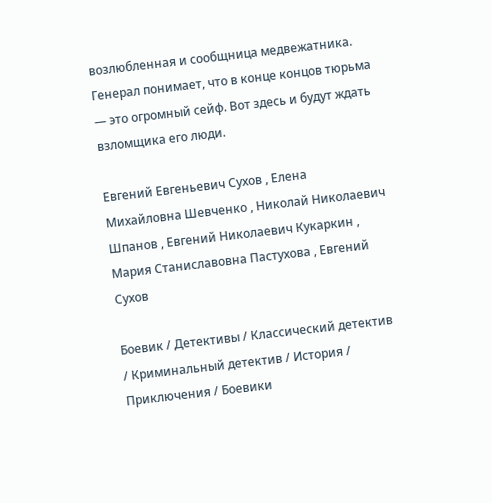возлюбленная и сообщница медвежатника. Генерал понимает, что в конце концов тюрьма — это огромный сейф. Вот здесь и будут ждать взломщика его люди.

Евгений Евгеньевич Сухов , Елена Михайловна Шевченко , Николай Николаевич Шпанов , Евгений Николаевич Кукаркин , Мария Станиславовна Пастухова , Евгений Сухов

Боевик / Детективы / Классический детектив / Криминальный детектив / История / Приключения / Боевики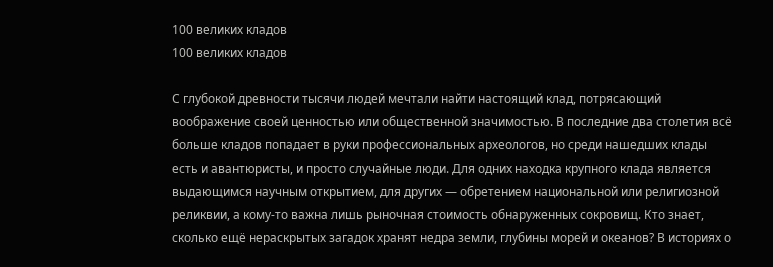100 великих кладов
100 великих кладов

С глубокой древности тысячи людей мечтали найти настоящий клад, потрясающий воображение своей ценностью или общественной значимостью. В последние два столетия всё больше кладов попадает в руки профессиональных археологов, но среди нашедших клады есть и авантюристы, и просто случайные люди. Для одних находка крупного клада является выдающимся научным открытием, для других — обретением национальной или религиозной реликвии, а кому-то важна лишь рыночная стоимость обнаруженных сокровищ. Кто знает, сколько ещё нераскрытых загадок хранят недра земли, глубины морей и океанов? В историях о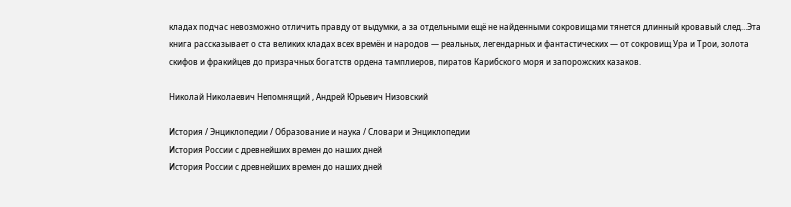кладах подчас невозможно отличить правду от выдумки, а за отдельными ещё не найденными сокровищами тянется длинный кровавый след…Эта книга рассказывает о ста великих кладах всех времён и народов — реальных, легендарных и фантастических — от сокровищ Ура и Трои, золота скифов и фракийцев до призрачных богатств ордена тамплиеров, пиратов Карибского моря и запорожских казаков.

Николай Николаевич Непомнящий , Андрей Юрьевич Низовский

История / Энциклопедии / Образование и наука / Словари и Энциклопедии
История России с древнейших времен до наших дней
История России с древнейших времен до наших дней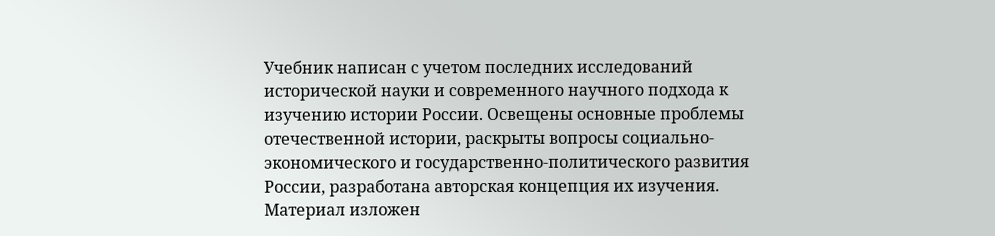Учебник написан с учетом последних исследований исторической науки и современного научного подхода к изучению истории России. Освещены основные проблемы отечественной истории, раскрыты вопросы социально-экономического и государственно-политического развития России, разработана авторская концепция их изучения. Материал изложен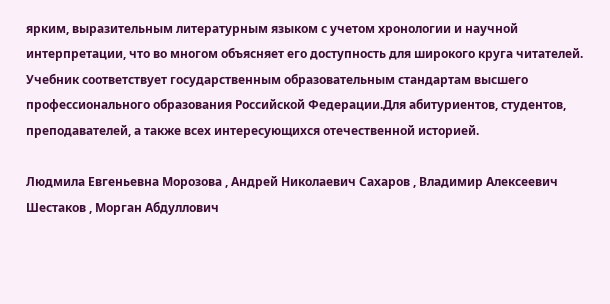ярким, выразительным литературным языком с учетом хронологии и научной интерпретации, что во многом объясняет его доступность для широкого круга читателей. Учебник соответствует государственным образовательным стандартам высшего профессионального образования Российской Федерации.Для абитуриентов, студентов, преподавателей, а также всех интересующихся отечественной историей.

Людмила Евгеньевна Морозова , Андрей Николаевич Сахаров , Владимир Алексеевич Шестаков , Морган Абдуллович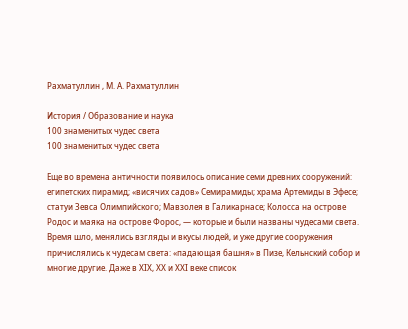Рахматуллин , М. А. Рахматуллин

История / Образование и наука
100 знаменитых чудес света
100 знаменитых чудес света

Еще во времена античности появилось описание семи древних сооружений: египетских пирамид; «висячих садов» Семирамиды; храма Артемиды в Эфесе; статуи Зевса Олимпийского; Мавзолея в Галикарнасе; Колосса на острове Родос и маяка на острове Форос, — которые и были названы чудесами света. Время шло, менялись взгляды и вкусы людей, и уже другие сооружения причислялись к чудесам света: «падающая башня» в Пизе, Кельнский собор и многие другие. Даже в ХIХ, ХХ и ХХI веке список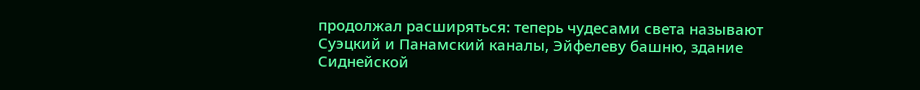продолжал расширяться: теперь чудесами света называют Суэцкий и Панамский каналы, Эйфелеву башню, здание Сиднейской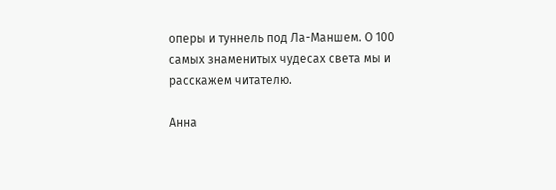оперы и туннель под Ла-Маншем. О 100 самых знаменитых чудесах света мы и расскажем читателю.

Анна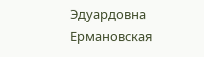Эдуардовна Ермановская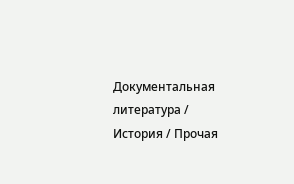Документальная литература / История / Прочая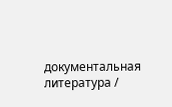документальная литература /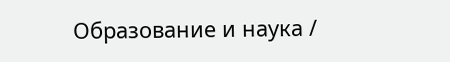Образование и наука /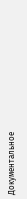Документальное